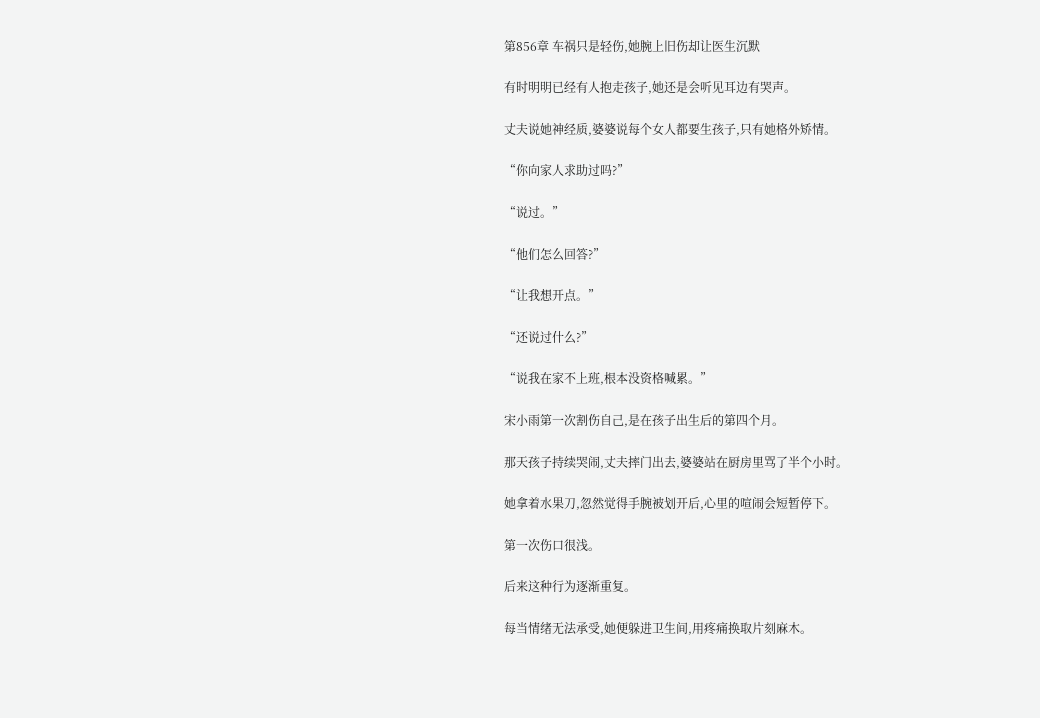第856章 车祸只是轻伤,她腕上旧伤却让医生沉默

有时明明已经有人抱走孩子,她还是会听见耳边有哭声。

丈夫说她神经质,婆婆说每个女人都要生孩子,只有她格外矫情。

“你向家人求助过吗?”

“说过。”

“他们怎么回答?”

“让我想开点。”

“还说过什么?”

“说我在家不上班,根本没资格喊累。”

宋小雨第一次割伤自己,是在孩子出生后的第四个月。

那天孩子持续哭闹,丈夫摔门出去,婆婆站在厨房里骂了半个小时。

她拿着水果刀,忽然觉得手腕被划开后,心里的喧闹会短暂停下。

第一次伤口很浅。

后来这种行为逐渐重复。

每当情绪无法承受,她便躲进卫生间,用疼痛换取片刻麻木。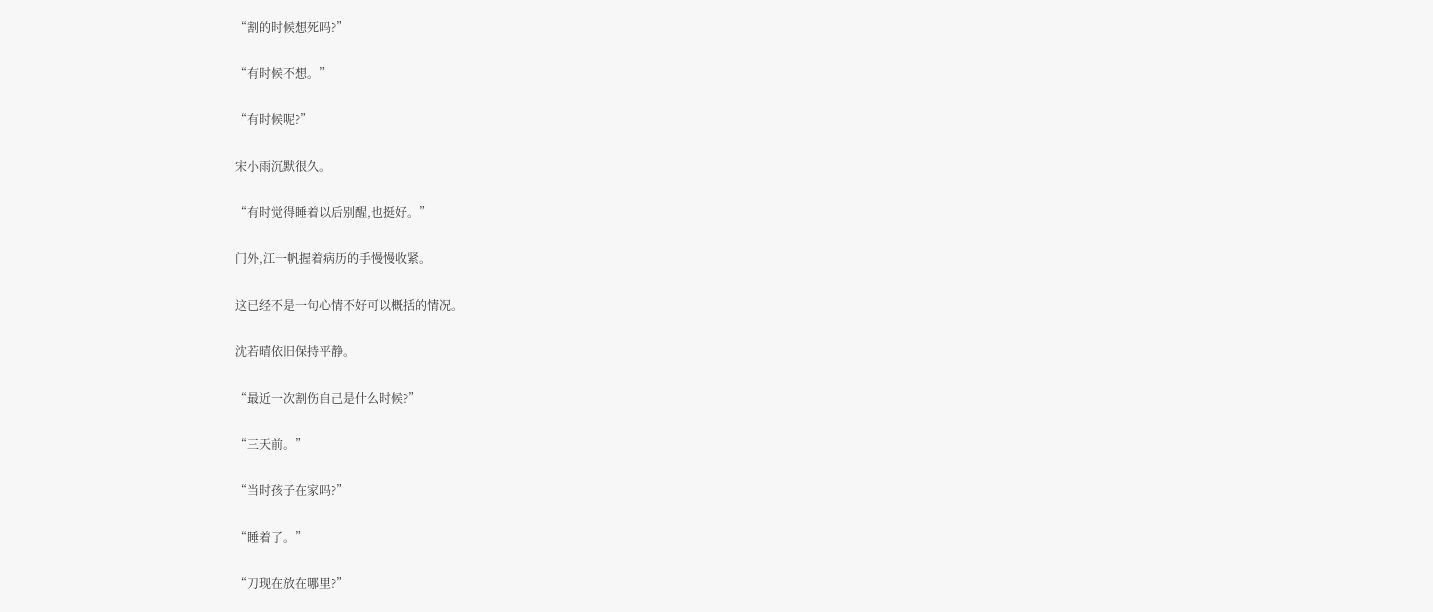“割的时候想死吗?”

“有时候不想。”

“有时候呢?”

宋小雨沉默很久。

“有时觉得睡着以后别醒,也挺好。”

门外,江一帆握着病历的手慢慢收紧。

这已经不是一句心情不好可以概括的情况。

沈若晴依旧保持平静。

“最近一次割伤自己是什么时候?”

“三天前。”

“当时孩子在家吗?”

“睡着了。”

“刀现在放在哪里?”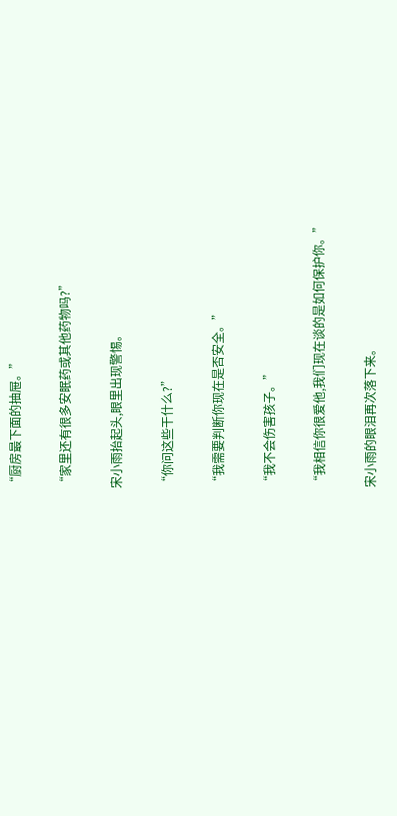“厨房最下面的抽屉。”

“家里还有很多安眠药或其他药物吗?”

宋小雨抬起头,眼里出现警惕。

“你问这些干什么?”

“我需要判断你现在是否安全。”

“我不会伤害孩子。”

“我相信你很爱他,我们现在谈的是如何保护你。”

宋小雨的眼泪再次落下来。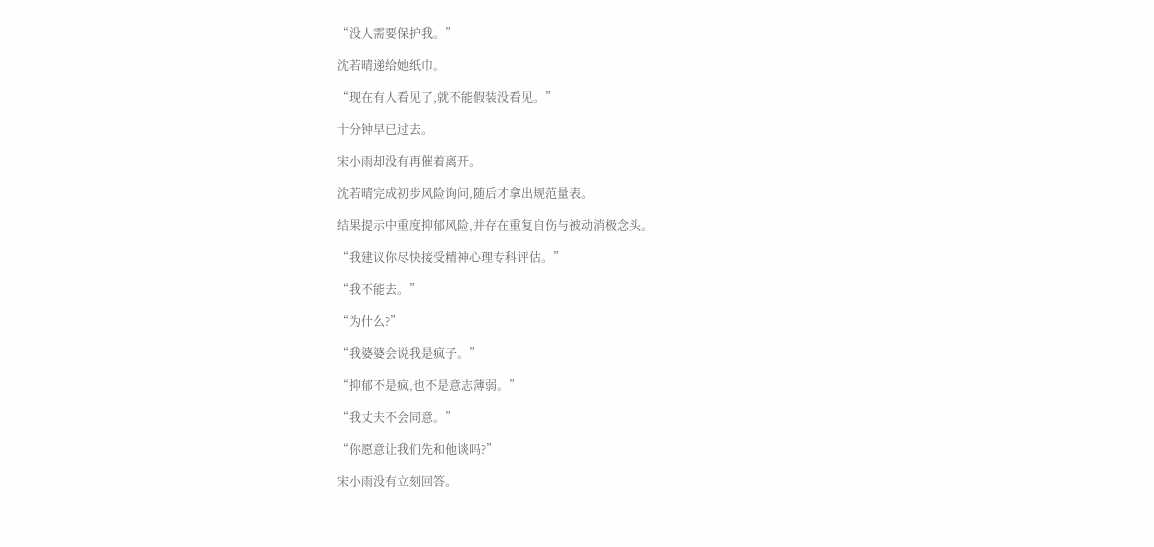“没人需要保护我。”

沈若晴递给她纸巾。

“现在有人看见了,就不能假装没看见。”

十分钟早已过去。

宋小雨却没有再催着离开。

沈若晴完成初步风险询问,随后才拿出规范量表。

结果提示中重度抑郁风险,并存在重复自伤与被动消极念头。

“我建议你尽快接受精神心理专科评估。”

“我不能去。”

“为什么?”

“我婆婆会说我是疯子。”

“抑郁不是疯,也不是意志薄弱。”

“我丈夫不会同意。”

“你愿意让我们先和他谈吗?”

宋小雨没有立刻回答。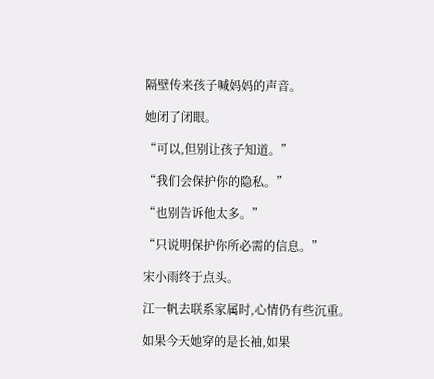隔壁传来孩子喊妈妈的声音。

她闭了闭眼。

“可以,但别让孩子知道。”

“我们会保护你的隐私。”

“也别告诉他太多。”

“只说明保护你所必需的信息。”

宋小雨终于点头。

江一帆去联系家属时,心情仍有些沉重。

如果今天她穿的是长袖,如果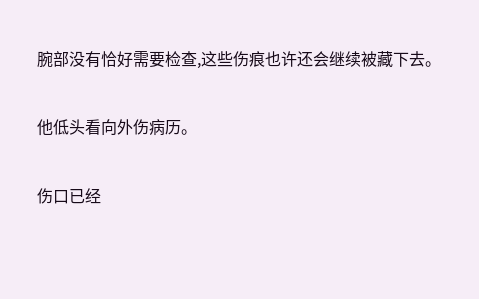腕部没有恰好需要检查,这些伤痕也许还会继续被藏下去。

他低头看向外伤病历。

伤口已经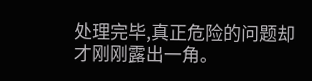处理完毕,真正危险的问题却才刚刚露出一角。